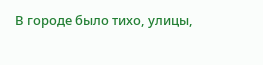В городе было тихо, улицы,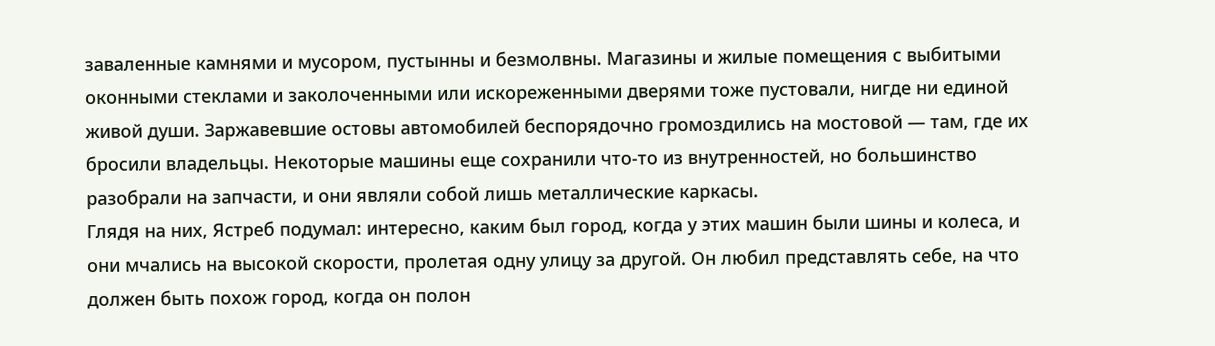заваленные камнями и мусором, пустынны и безмолвны. Магазины и жилые помещения с выбитыми оконными стеклами и заколоченными или искореженными дверями тоже пустовали, нигде ни единой живой души. Заржавевшие остовы автомобилей беспорядочно громоздились на мостовой — там, где их бросили владельцы. Некоторые машины еще сохранили что-то из внутренностей, но большинство разобрали на запчасти, и они являли собой лишь металлические каркасы.
Глядя на них, Ястреб подумал: интересно, каким был город, когда у этих машин были шины и колеса, и они мчались на высокой скорости, пролетая одну улицу за другой. Он любил представлять себе, на что должен быть похож город, когда он полон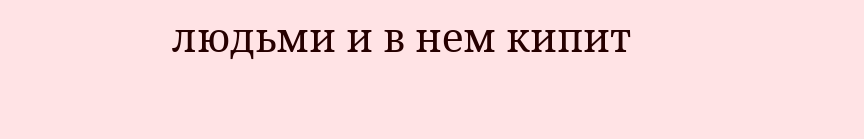людьми и в нем кипит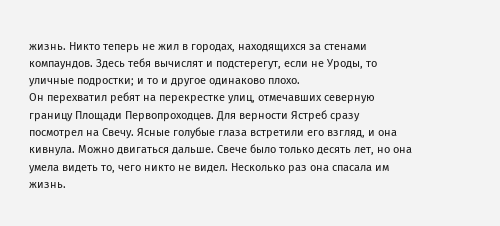жизнь. Никто теперь не жил в городах, находящихся за стенами компаундов. Здесь тебя вычислят и подстерегут, если не Уроды, то уличные подростки; и то и другое одинаково плохо.
Он перехватил ребят на перекрестке улиц, отмечавших северную границу Площади Первопроходцев. Для верности Ястреб сразу посмотрел на Свечу. Ясные голубые глаза встретили его взгляд, и она кивнула. Можно двигаться дальше. Свече было только десять лет, но она умела видеть то, чего никто не видел. Несколько раз она спасала им жизнь.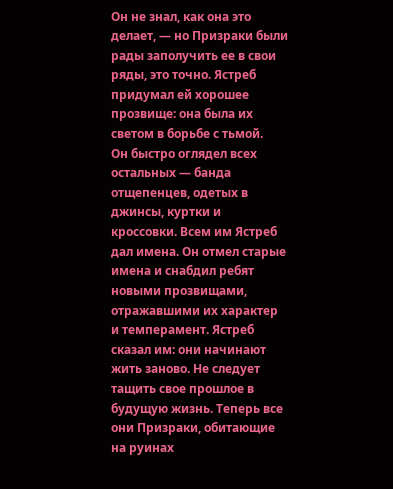Он не знал, как она это делает, — но Призраки были рады заполучить ее в свои ряды, это точно. Ястреб придумал ей хорошее прозвище: она была их светом в борьбе с тьмой.
Он быстро оглядел всех остальных — банда отщепенцев, одетых в джинсы, куртки и кроссовки. Всем им Ястреб дал имена. Он отмел старые имена и снабдил ребят новыми прозвищами, отражавшими их характер и темперамент. Ястреб сказал им: они начинают жить заново. Не следует тащить свое прошлое в будущую жизнь. Теперь все они Призраки, обитающие на руинах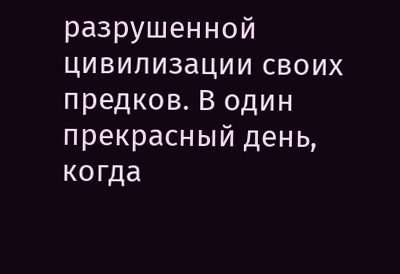разрушенной цивилизации своих предков. В один прекрасный день, когда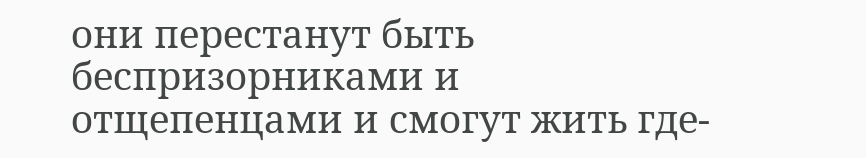они перестанут быть беспризорниками и отщепенцами и смогут жить где-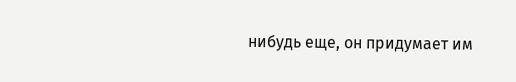нибудь еще, он придумает им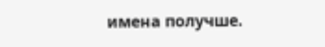имена получше.